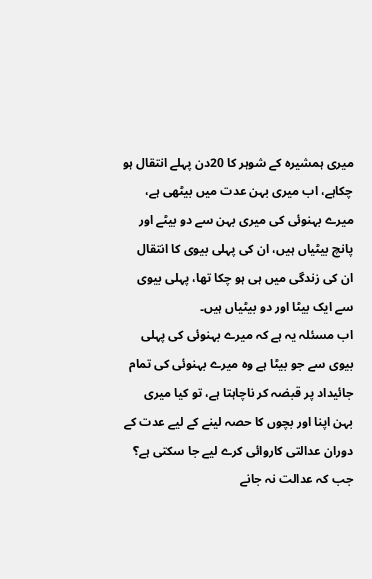میری ہمشیرہ کے شوہر کا 20دن پہلے انتقال ہو چکاہے، اب میری بہن عدت میں بیٹھی ہے، میرے بہنوئی کی میری بہن سے دو بیٹے اور پانچ بیٹیاں ہیں، ان کی پہلی بیوی کا انتقال ان کی زندگی میں ہی ہو چکا تھا، پہلی بیوی سے ایک بیٹا اور دو بیٹیاں ہیں۔
اب مسئلہ یہ ہے کہ میرے بہنوئی کی پہلی بیوی سے جو بیٹا ہے وہ میرے بہنوئی کی تمام جائیداد پر قبضہ کر ناچاہتا ہے، تو کیا میری بہن اپنا اور بچوں کا حصہ لینے کے لیے عدت کے دوران عدالتی کاروائی کرے لیے جا سکتی ہے؟ جب کہ عدالت نہ جانے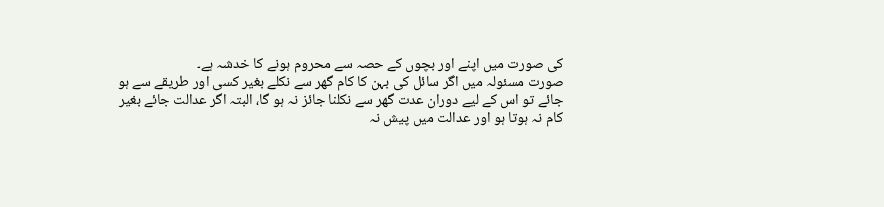کی صورت میں اپنے اور بچوں کے حصہ سے محروم ہونے کا خدشہ ہے۔
صورت مسئولہ میں اگر سائل کی بہن کا کام گھر سے نکلے بغیر کسی اور طریقے سے ہو جائے تو اس کے لیے دوران عدت گھر سے نکلنا جائز نہ ہو گا، البتہ اگر عدالت جائے بغیر کام نہ ہوتا ہو اور عدالت میں پیش نہ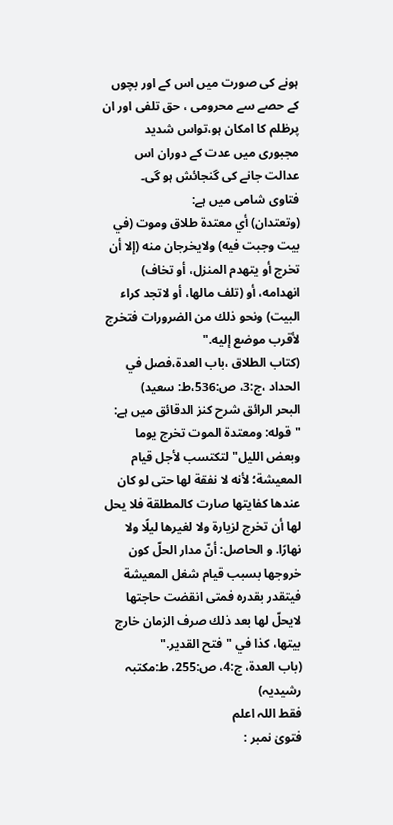ہونے کی صورت میں اس کے اور بچوں کے حصے سے محرومی ، حق تلفی اور ان پرظلم کا امکان ہو،تواس شدید مجبوری میں عدت کے دوران اس عدالت جانے کی گنجائش ہو گی۔
فتاوی شامی میں ہے:
(وتعتدان) أي معتدة طلاق وموت (في بيت وجبت فيه) ولايخرجان منه (إلا أن تخرج أو يتهدم المنزل، أو تخاف) انهدامه، أو (تلف مالها، أو لاتجد كراء البيت) ونحو ذلك من الضرورات فتخرج لأقرب موضع إليه."
(كتاب الطلاق ،باب العدة،فصل في الحداد ،ج:3، ص:536،ط: سعید)
البحر الرائق شرح كنز الدقائق میں ہے:
"قوله: ومعتدة الموت تخرج يوما وبعض الليل" لتكتسب لأجل قيام المعيشة؛ لأنه لا نفقة لها حتى لو كان عندها كفايتها صارت كالمطلقة فلا يحل لها أن تخرج لزيارة ولا لغيرها ليلًا ولا نهارًا. و الحاصل: أنّ مدار الحلّ كون خروجها بسبب قيام شغل المعيشة فيتقدر بقدره فمتى انقضت حاجتها لايحلّ لها بعد ذلك صرف الزمان خارج بيتها، كذا في "فتح القدير."
(باب العدة، ج:4، ص:255، ط:مکتبہ رشیدیہ)
فقط اللہ اعلم
فتویٰ نمبر :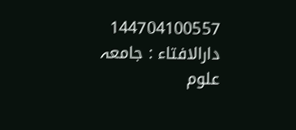144704100557
دارالافتاء : جامعہ علوم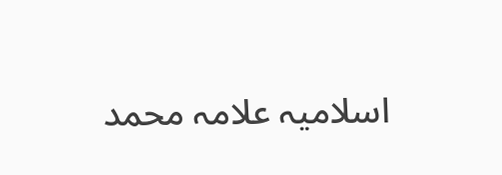اسلامیہ علامہ محمد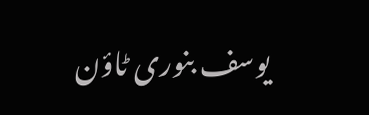یوسف بنوری ٹاؤن